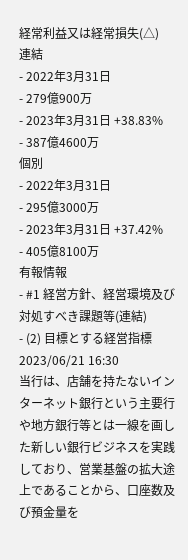経常利益又は経常損失(△)
連結
- 2022年3月31日
- 279億900万
- 2023年3月31日 +38.83%
- 387億4600万
個別
- 2022年3月31日
- 295億3000万
- 2023年3月31日 +37.42%
- 405億8100万
有報情報
- #1 経営方針、経営環境及び対処すべき課題等(連結)
- (2) 目標とする経営指標2023/06/21 16:30
当行は、店舗を持たないインターネット銀行という主要行や地方銀行等とは一線を画した新しい銀行ビジネスを実践しており、営業基盤の拡大途上であることから、口座数及び預金量を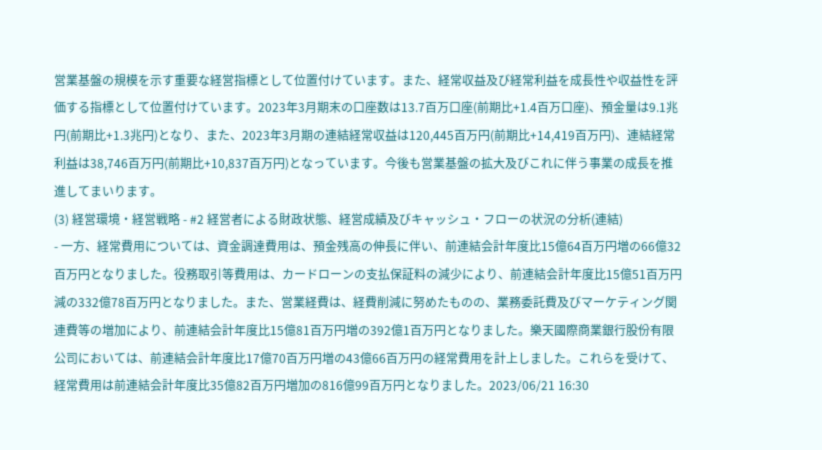営業基盤の規模を示す重要な経営指標として位置付けています。また、経常収益及び経常利益を成長性や収益性を評価する指標として位置付けています。2023年3月期末の口座数は13.7百万口座(前期比+1.4百万口座)、預金量は9.1兆円(前期比+1.3兆円)となり、また、2023年3月期の連結経常収益は120,445百万円(前期比+14,419百万円)、連結経常利益は38,746百万円(前期比+10,837百万円)となっています。今後も営業基盤の拡大及びこれに伴う事業の成長を推進してまいります。
(3) 経営環境・経営戦略 - #2 経営者による財政状態、経営成績及びキャッシュ・フローの状況の分析(連結)
- 一方、経常費用については、資金調達費用は、預金残高の伸長に伴い、前連結会計年度比15億64百万円増の66億32百万円となりました。役務取引等費用は、カードローンの支払保証料の減少により、前連結会計年度比15億51百万円減の332億78百万円となりました。また、営業経費は、経費削減に努めたものの、業務委託費及びマーケティング関連費等の増加により、前連結会計年度比15億81百万円増の392億1百万円となりました。樂天國際商業銀行股份有限公司においては、前連結会計年度比17億70百万円増の43億66百万円の経常費用を計上しました。これらを受けて、経常費用は前連結会計年度比35億82百万円増加の816億99百万円となりました。2023/06/21 16:30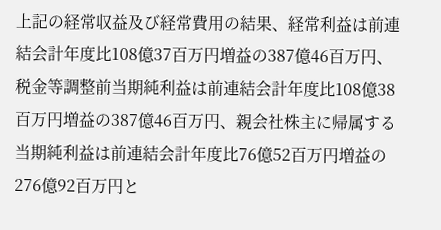上記の経常収益及び経常費用の結果、経常利益は前連結会計年度比108億37百万円増益の387億46百万円、税金等調整前当期純利益は前連結会計年度比108億38百万円増益の387億46百万円、親会社株主に帰属する当期純利益は前連結会計年度比76億52百万円増益の276億92百万円と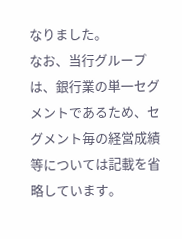なりました。
なお、当行グループは、銀行業の単一セグメントであるため、セグメント毎の経営成績等については記載を省略しています。